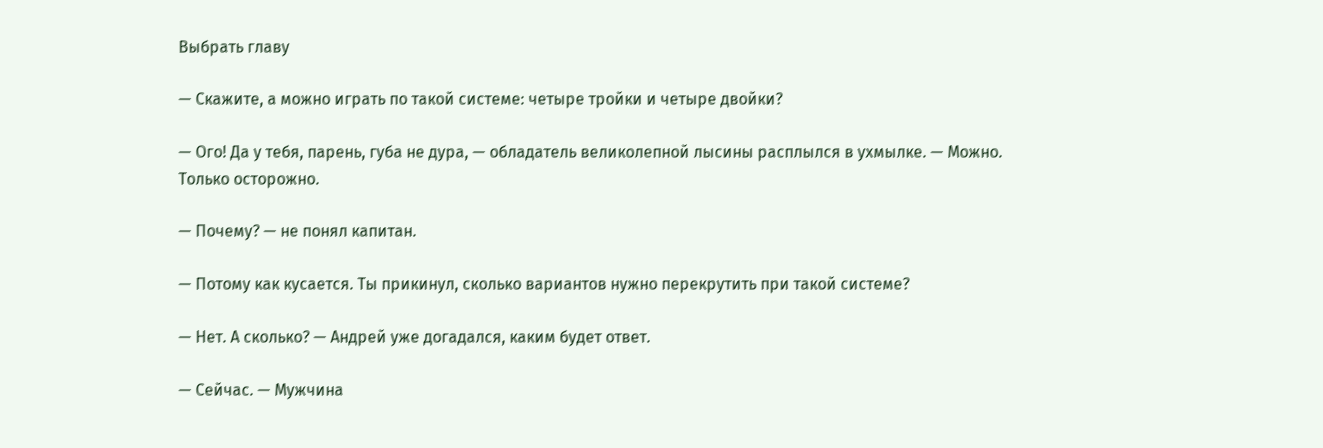Выбрать главу

— Скажите, а можно играть по такой системе: четыре тройки и четыре двойки?

— Ого! Да у тебя, парень, губа не дура, — обладатель великолепной лысины расплылся в ухмылке. — Можно. Только осторожно.

— Почему? — не понял капитан.

— Потому как кусается. Ты прикинул, сколько вариантов нужно перекрутить при такой системе?

— Нет. А сколько? — Андрей уже догадался, каким будет ответ.

— Сейчас. — Мужчина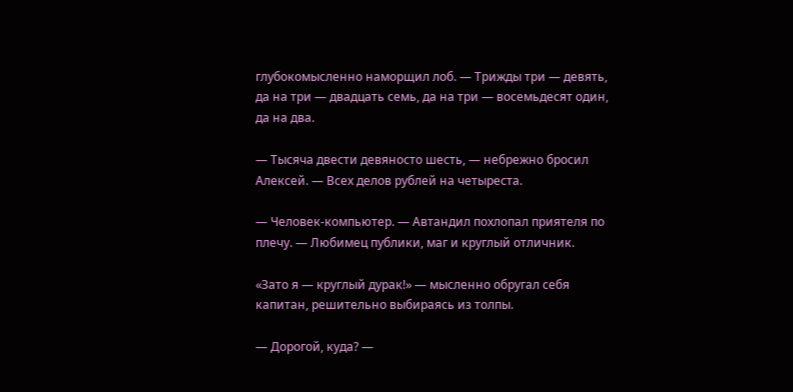глубокомысленно наморщил лоб. — Трижды три — девять, да на три — двадцать семь, да на три — восемьдесят один, да на два.

— Тысяча двести девяносто шесть, — небрежно бросил Алексей. — Всех делов рублей на четыреста.

— Человек-компьютер. — Автандил похлопал приятеля по плечу. — Любимец публики, маг и круглый отличник.

«Зато я — круглый дурак!» — мысленно обругал себя капитан, решительно выбираясь из толпы.

— Дорогой, куда? —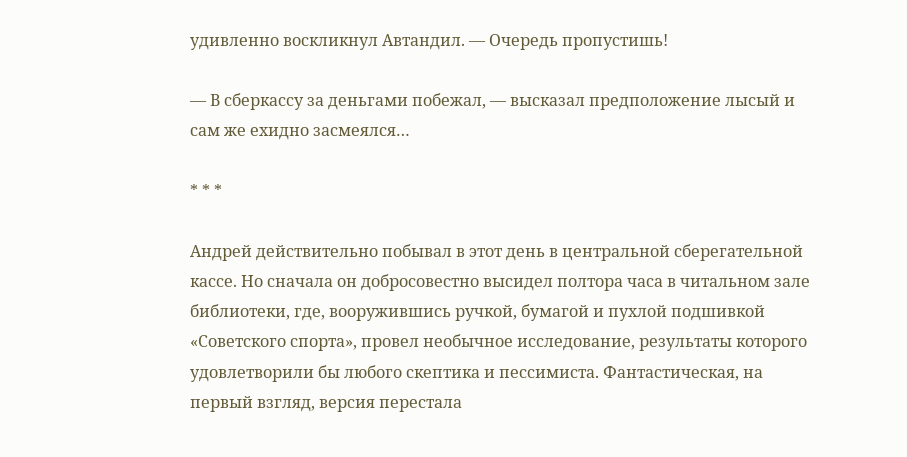удивленно воскликнул Автандил. — Очередь пропустишь!

— В сберкассу за деньгами побежал, — высказал предположение лысый и сам же ехидно засмеялся…

* * *

Андрей действительно побывал в этот день в центральной сберегательной кассе. Но сначала он добросовестно высидел полтора часа в читальном зале библиотеки, где, вооружившись ручкой, бумагой и пухлой подшивкой «Советского спорта», провел необычное исследование, результаты которого удовлетворили бы любого скептика и пессимиста. Фантастическая, на первый взгляд, версия перестала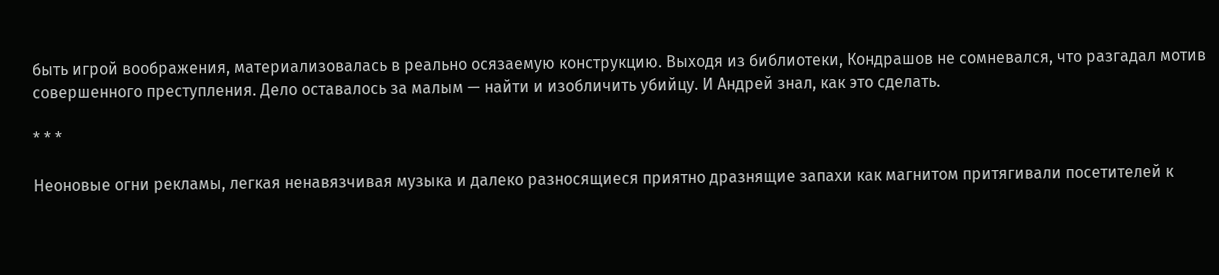быть игрой воображения, материализовалась в реально осязаемую конструкцию. Выходя из библиотеки, Кондрашов не сомневался, что разгадал мотив совершенного преступления. Дело оставалось за малым — найти и изобличить убийцу. И Андрей знал, как это сделать.

* * *

Неоновые огни рекламы, легкая ненавязчивая музыка и далеко разносящиеся приятно дразнящие запахи как магнитом притягивали посетителей к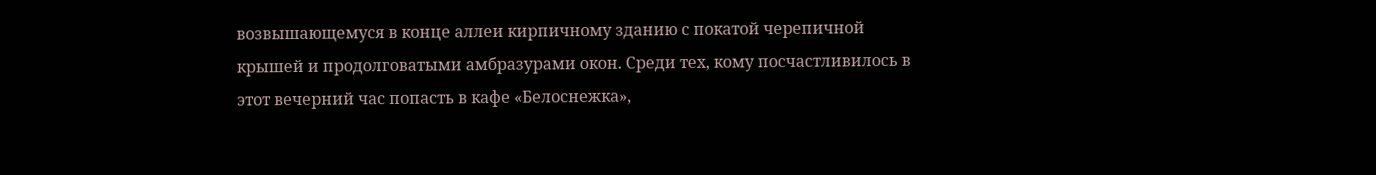возвышающемуся в конце аллеи кирпичному зданию с покатой черепичной крышей и продолговатыми амбразурами окон. Среди тех, кому посчастливилось в этот вечерний час попасть в кафе «Белоснежка»,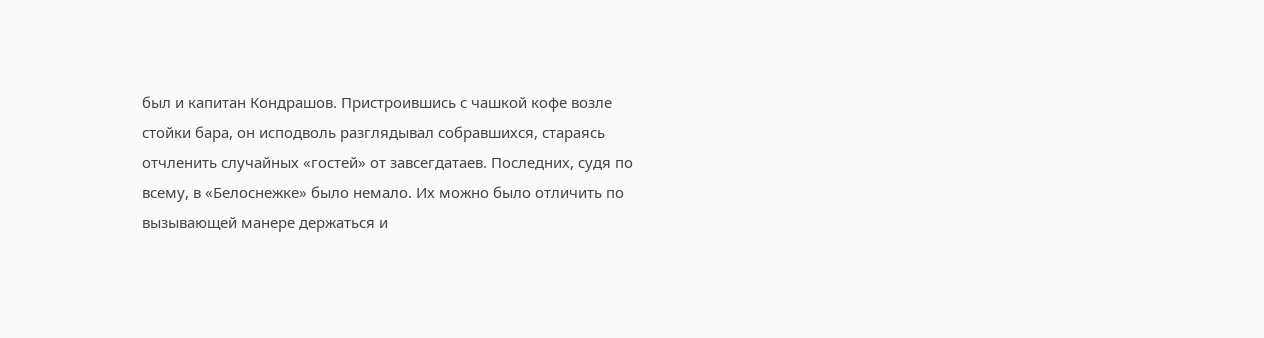был и капитан Кондрашов. Пристроившись с чашкой кофе возле стойки бара, он исподволь разглядывал собравшихся, стараясь отчленить случайных «гостей» от завсегдатаев. Последних, судя по всему, в «Белоснежке» было немало. Их можно было отличить по вызывающей манере держаться и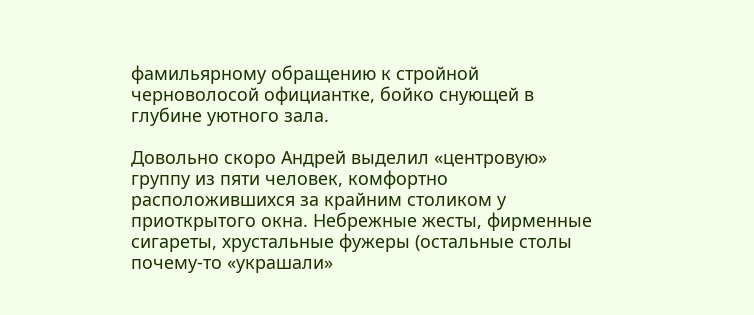фамильярному обращению к стройной черноволосой официантке, бойко снующей в глубине уютного зала.

Довольно скоро Андрей выделил «центровую» группу из пяти человек, комфортно расположившихся за крайним столиком у приоткрытого окна. Небрежные жесты, фирменные сигареты, хрустальные фужеры (остальные столы почему-то «украшали»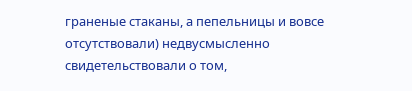граненые стаканы, а пепельницы и вовсе отсутствовали) недвусмысленно свидетельствовали о том,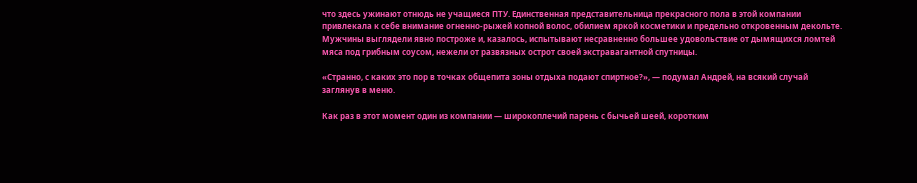что здесь ужинают отнюдь не учащиеся ПТУ. Единственная представительница прекрасного пола в этой компании привлекала к себе внимание огненно-рыжей копной волос, обилием яркой косметики и предельно откровенным декольте. Мужчины выглядели явно построже и, казалось, испытывают несравненно большее удовольствие от дымящихся ломтей мяса под грибным соусом, нежели от развязных острот своей экстравагантной спутницы.

«Странно, с каких это пор в точках общепита зоны отдыха подают спиртное?», — подумал Андрей, на всякий случай заглянув в меню.

Как раз в этот момент один из компании — широкоплечий парень с бычьей шеей, коротким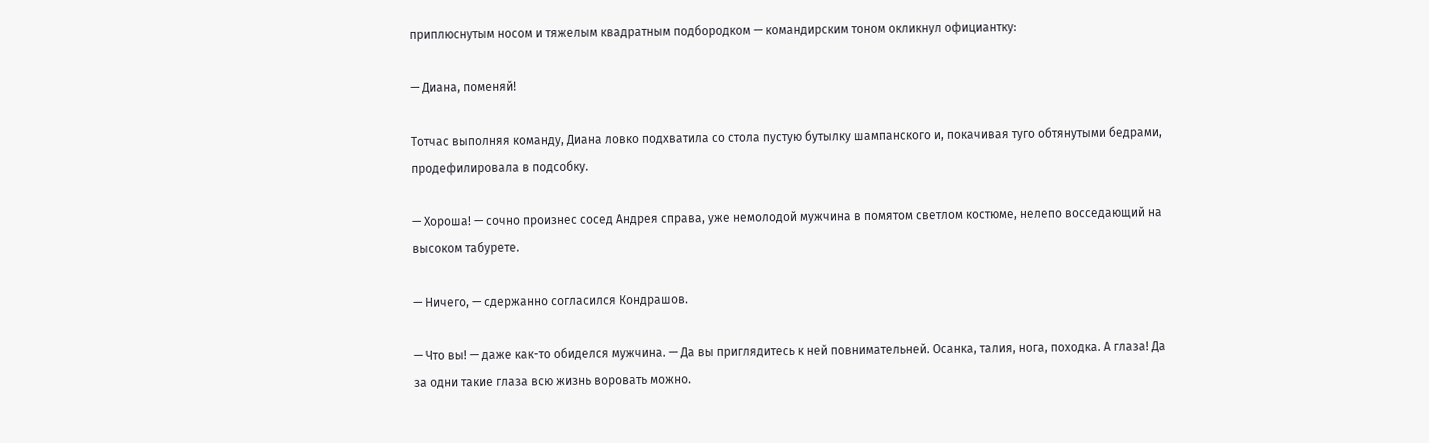приплюснутым носом и тяжелым квадратным подбородком — командирским тоном окликнул официантку:

— Диана, поменяй!

Тотчас выполняя команду, Диана ловко подхватила со стола пустую бутылку шампанского и, покачивая туго обтянутыми бедрами, продефилировала в подсобку.

— Хороша! — сочно произнес сосед Андрея справа, уже немолодой мужчина в помятом светлом костюме, нелепо восседающий на высоком табурете.

— Ничего, — сдержанно согласился Кондрашов.

— Что вы! — даже как-то обиделся мужчина. — Да вы приглядитесь к ней повнимательней. Осанка, талия, нога, походка. А глаза! Да за одни такие глаза всю жизнь воровать можно.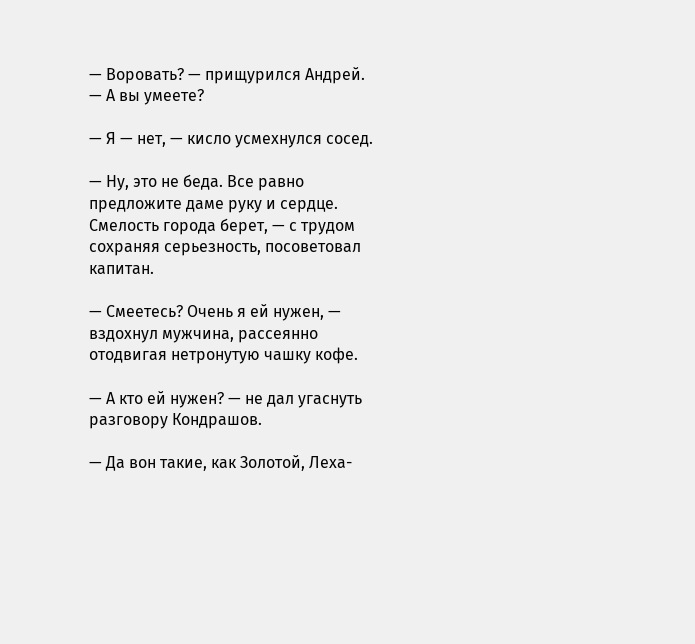— Воровать? — прищурился Андрей. — А вы умеете?

— Я — нет, — кисло усмехнулся сосед.

— Ну, это не беда. Все равно предложите даме руку и сердце. Смелость города берет, — с трудом сохраняя серьезность, посоветовал капитан.

— Смеетесь? Очень я ей нужен, — вздохнул мужчина, рассеянно отодвигая нетронутую чашку кофе.

— А кто ей нужен? — не дал угаснуть разговору Кондрашов.

— Да вон такие, как Золотой, Леха-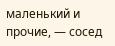маленький и прочие, — сосед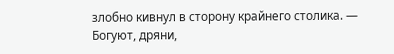злобно кивнул в сторону крайнего столика. — Богуют, дряни,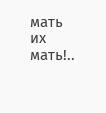мать их мать!..